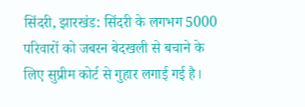सिंदरी, झारखंड: सिंदरी के लगभग 5000 परिवारों को जबरन बेदखली से बचाने के लिए सुप्रीम कोर्ट से गुहार लगाई गई है।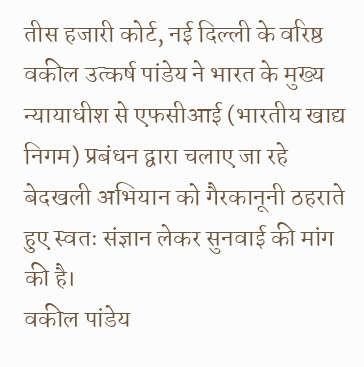तीस हजारी कोर्ट, नई दिल्ली के वरिष्ठ वकील उत्कर्ष पांडेय ने भारत के मुख्य न्यायाधीश से एफसीआई (भारतीय खाद्य निगम) प्रबंधन द्वारा चलाए जा रहे बेदखली अभियान को गैरकानूनी ठहराते हुए स्वतः संज्ञान लेकर सुनवाई की मांग की है।
वकील पांडेय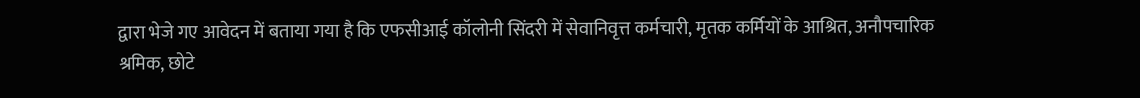द्वारा भेजे गए आवेदन में बताया गया है कि एफसीआई कॉलोनी सिंदरी में सेवानिवृत्त कर्मचारी, मृतक कर्मियों के आश्रित, अनौपचारिक श्रमिक, छोटे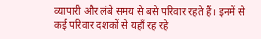व्यापारी और लंबे समय से बसे परिवार रहते हैं। इनमें से कई परिवार दशकों से यहाँ रह रहे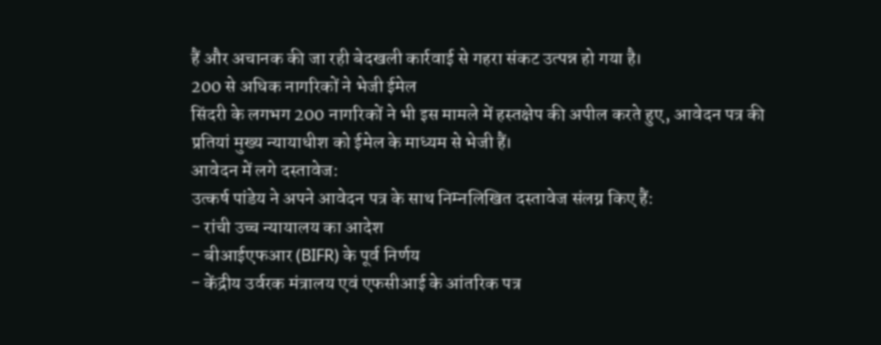हैं और अचानक की जा रही बेदखली कार्रवाई से गहरा संकट उत्पन्न हो गया है।
200 से अधिक नागरिकों ने भेजी ईमेल
सिंदरी के लगभग 200 नागरिकों ने भी इस मामले में हस्तक्षेप की अपील करते हुए, आवेदन पत्र की प्रतियां मुख्य न्यायाधीश को ईमेल के माध्यम से भेजी हैं।
आवेदन में लगे दस्तावेज:
उत्कर्ष पांडेय ने अपने आवेदन पत्र के साथ निम्नलिखित दस्तावेज संलग्न किए हैं:
- रांची उच्च न्यायालय का आदेश
- बीआईएफआर (BIFR) के पूर्व निर्णय
- केंद्रीय उर्वरक मंत्रालय एवं एफसीआई के आंतरिक पत्र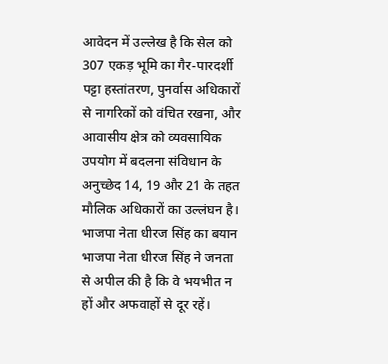आवेदन में उल्लेख है कि सेल को 307 एकड़ भूमि का गैर-पारदर्शी पट्टा हस्तांतरण, पुनर्वास अधिकारों से नागरिकों को वंचित रखना, और आवासीय क्षेत्र को व्यवसायिक उपयोग में बदलना संविधान के अनुच्छेद 14, 19 और 21 के तहत मौलिक अधिकारों का उल्लंघन है।
भाजपा नेता धीरज सिंह का बयान
भाजपा नेता धीरज सिंह ने जनता से अपील की है कि वे भयभीत न हों और अफवाहों से दूर रहें।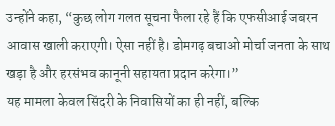उन्होंने कहा, “कुछ लोग गलत सूचना फैला रहे हैं कि एफसीआई जबरन आवास खाली कराएगी। ऐसा नहीं है। डोमगढ़ बचाओ मोर्चा जनता के साथ खड़ा है और हरसंभव कानूनी सहायता प्रदान करेगा।”
यह मामला केवल सिंदरी के निवासियों का ही नहीं, बल्कि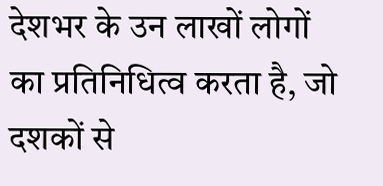देशभर के उन लाखों लोगों का प्रतिनिधित्व करता है, जो दशकों से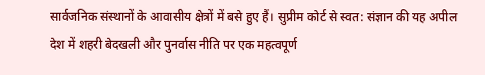सार्वजनिक संस्थानों के आवासीय क्षेत्रों में बसे हुए हैं। सुप्रीम कोर्ट से स्वत: संज्ञान की यह अपील देश में शहरी बेदखली और पुनर्वास नीति पर एक महत्वपूर्ण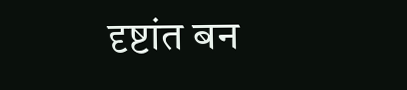दृष्टांत बन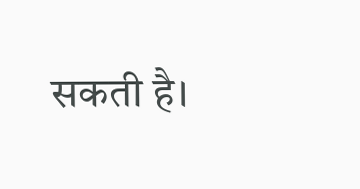सकती है।